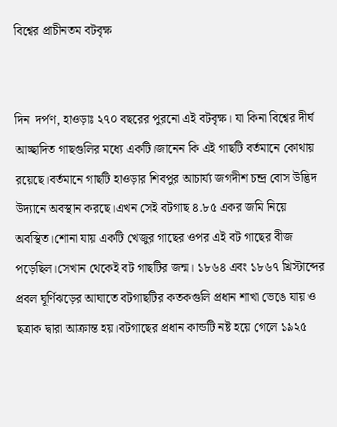বিশ্বের প্রাচীনতম বটবৃক্ষ


দিন  দর্পণ, হাওড়াঃ ২৭০ বছরের পুরনো এই বটবৃক্ষ। যা কিনা বিশ্বের দীর্ঘ আচ্ছাদিত গাছগুলির মধ্যে একটি।জানেন কি এই গাছটি বর্তমানে কোথায় রয়েছে।বর্তমানে গাছটি হাওড়ার শিবপুর আচার্য্য জগদীশ চন্দ্র বোস উদ্ভিদ উদ্যানে অবস্থান করছে।এখন সেই বটগাছ ৪.৮৫ একর জমি নিয়ে অবস্থিত।শোনা যায় একটি খেজুর গাছের ওপর এই বট গাছের বীজ পড়েছিল।সেখান থেকেই বট গাছটির জন্ম। ১৮৬৪ এবং ১৮৬৭ খ্রিস্টাব্দের প্রবল ঘূর্ণিঝড়ের আঘাতে বটগাছটির কতকগুলি প্রধান শাখা ভেঙে যায় ও ছত্রাক দ্বারা আক্রান্ত হয়।বটগাছের প্রধান কান্ডটি নষ্ট হয়ে গেলে ১৯২৫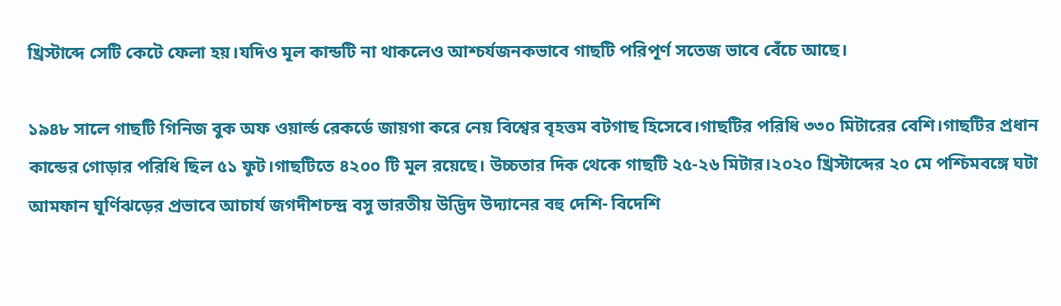খ্রিস্টাব্দে সেটি কেটে ফেলা হয়।যদিও মূল কান্ডটি না থাকলেও আশ্চর্যজনকভাবে গাছটি পরিপূর্ণ সতেজ ভাবে বেঁচে আছে।

১৯৪৮ সালে গাছটি গিনিজ বুক অফ ওয়ার্ল্ড রেকর্ডে জায়গা করে নেয় বিশ্বের বৃহত্তম বটগাছ হিসেবে।গাছটির পরিধি ৩৩০ মিটারের বেশি।গাছটির প্রধান কান্ডের গোড়ার পরিধি ছিল ৫১ ফুট।গাছটিতে ৪২০০ টি মূল রয়েছে। উচ্চতার দিক থেকে গাছটি ২৫-২৬ মিটার।২০২০ খ্রিস্টাব্দের ২০ মে পশ্চিমবঙ্গে ঘটা আমফান ঘূর্ণিঝড়ের প্রভাবে আচার্য জগদীশচন্দ্র বসু ভারতীয় উদ্ভিদ উদ্যানের বহু দেশি- বিদেশি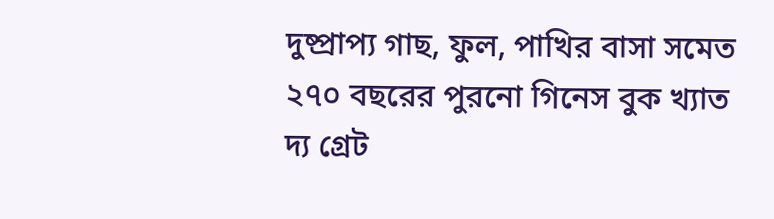দুষ্প্রাপ্য গাছ, ফুল, পাখির বাসা সমেত ২৭০ বছরের পুরনো গিনেস বুক খ্যাত দ্য গ্রেট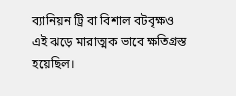ব্যানিয়ন ট্রি বা বিশাল বটবৃক্ষও এই ঝড়ে মারাত্মক ভাবে ক্ষতিগ্রস্ত হয়েছিল।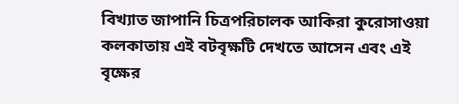বিখ্যাত জাপানি চিত্রপরিচালক আকিরা কুরোসাওয়া কলকাতায় এই বটবৃক্ষটি দেখতে আসেন এবং এই বৃক্ষের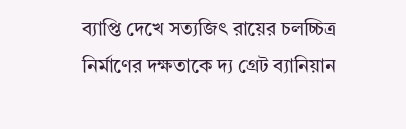ব্যাপ্তি দেখে সত্যজিৎ রায়ের চলচ্চিত্র নির্মাণের দক্ষতাকে দ্য গ্রেট ব্যানিয়ান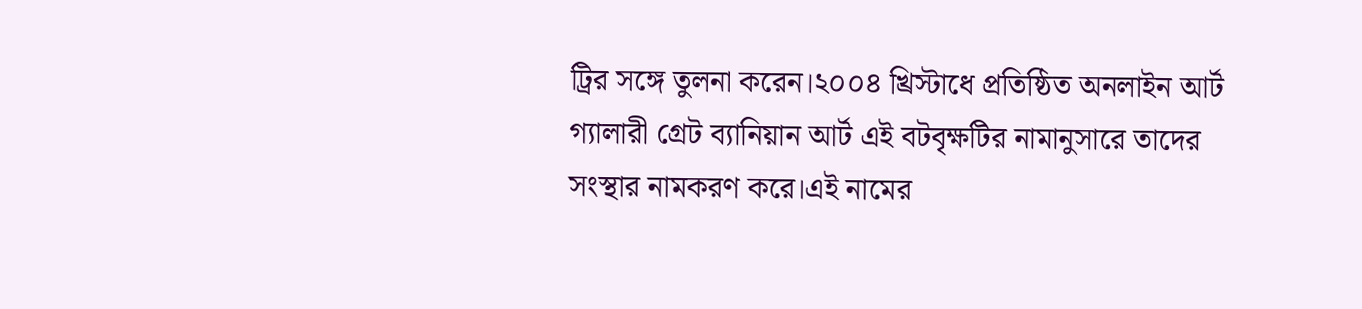ট্রির সঙ্গে তুলনা করেন।২০০৪ খ্রিস্টাধে প্রতিষ্ঠিত অনলাইন আর্ট গ্যালারী গ্রেট ব্যানিয়ান আর্ট এই বটবৃক্ষটির নামানুসারে তাদের সংস্থার নামকরণ করে।এই নামের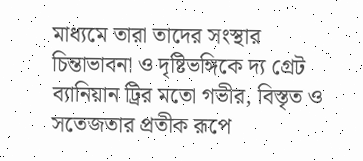মাধ্যমে তারা তাদের সংস্থার চিন্তাভাবনা ও দৃষ্টিভঙ্গিকে দ্য গ্রেট ব্যানিয়ান ট্রির মতো গভীর, বিস্তৃত ও সতেজতার প্রতীক রূপে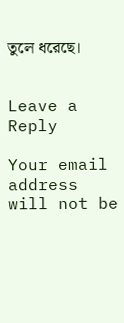তুলে ধরেছে।


Leave a Reply

Your email address will not be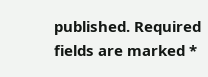published. Required fields are marked *